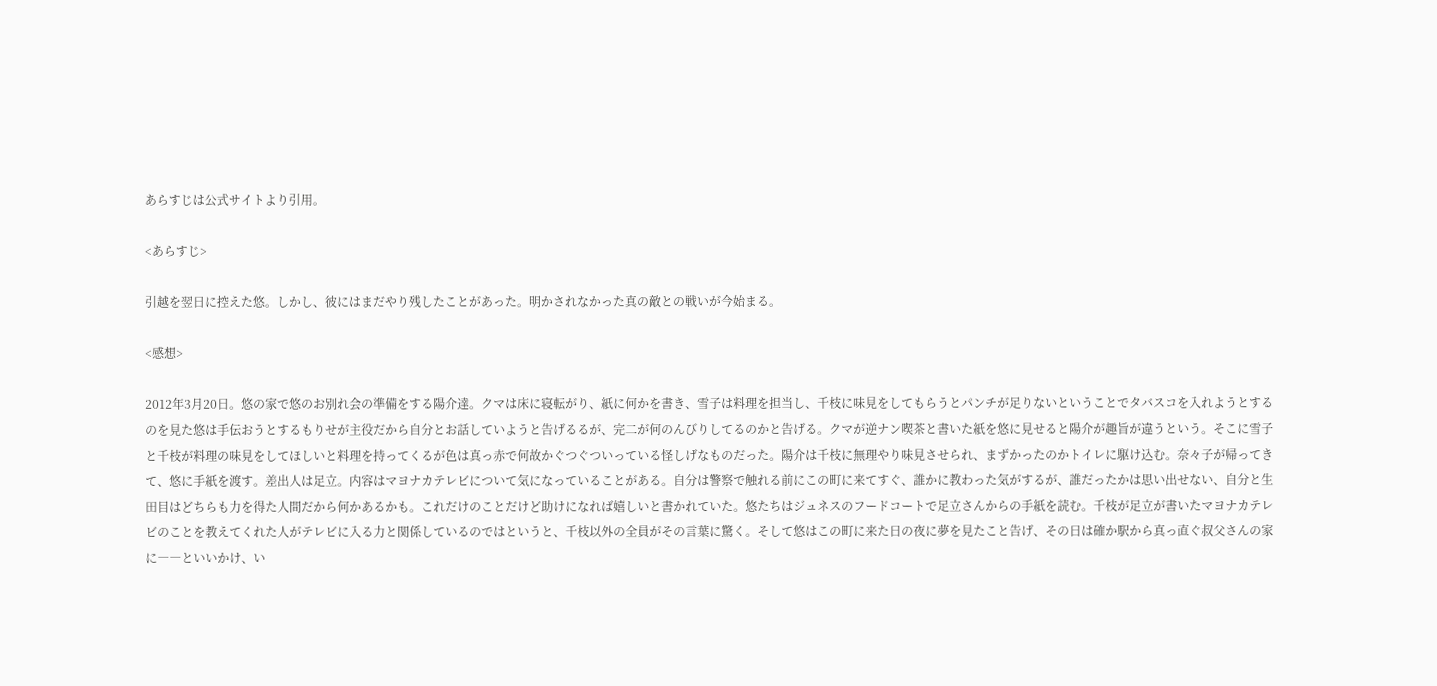あらすじは公式サイトより引用。

<あらすじ>

引越を翌日に控えた悠。しかし、彼にはまだやり残したことがあった。明かされなかった真の敵との戦いが今始まる。

<感想>

2012年3月20日。悠の家で悠のお別れ会の準備をする陽介達。クマは床に寝転がり、紙に何かを書き、雪子は料理を担当し、千枝に味見をしてもらうとパンチが足りないということでタバスコを入れようとするのを見た悠は手伝おうとするもりせが主役だから自分とお話していようと告げるるが、完二が何のんびりしてるのかと告げる。クマが逆ナン喫茶と書いた紙を悠に見せると陽介が趣旨が違うという。そこに雪子と千枝が料理の味見をしてほしいと料理を持ってくるが色は真っ赤で何故かぐつぐついっている怪しげなものだった。陽介は千枝に無理やり味見させられ、まずかったのかトイレに駆け込む。奈々子が帰ってきて、悠に手紙を渡す。差出人は足立。内容はマヨナカテレビについて気になっていることがある。自分は警察で触れる前にこの町に来てすぐ、誰かに教わった気がするが、誰だったかは思い出せない、自分と生田目はどちらも力を得た人間だから何かあるかも。これだけのことだけど助けになれば嬉しいと書かれていた。悠たちはジュネスのフードコートで足立さんからの手紙を読む。千枝が足立が書いたマヨナカテレビのことを教えてくれた人がテレビに入る力と関係しているのではというと、千枝以外の全員がその言葉に驚く。そして悠はこの町に来た日の夜に夢を見たこと告げ、その日は確か駅から真っ直ぐ叔父さんの家に――といいかけ、い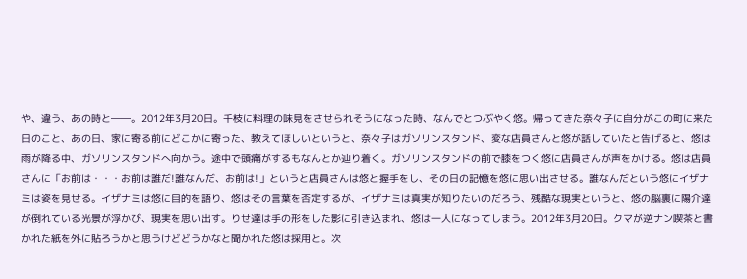や、違う、あの時と――。2012年3月20日。千枝に料理の味見をさせられそうになった時、なんでとつぶやく悠。帰ってきた奈々子に自分がこの町に来た日のこと、あの日、家に寄る前にどこかに寄った、教えてほしいというと、奈々子はガソリンスタンド、変な店員さんと悠が話していたと告げると、悠は雨が降る中、ガソリンスタンドへ向かう。途中で頭痛がするもなんとか辿り着く。ガソリンスタンドの前で膝をつく悠に店員さんが声をかける。悠は店員さんに「お前は・・・お前は誰だ!誰なんだ、お前は!」というと店員さんは悠と握手をし、その日の記憶を悠に思い出させる。誰なんだという悠にイザナミは姿を見せる。イザナミは悠に目的を語り、悠はその言葉を否定するが、イザナミは真実が知りたいのだろう、残酷な現実というと、悠の脳裏に陽介達が倒れている光景が浮かび、現実を思い出す。りせ達は手の形をした影に引き込まれ、悠は一人になってしまう。2012年3月20日。クマが逆ナン喫茶と書かれた紙を外に貼ろうかと思うけどどうかなと聞かれた悠は採用と。次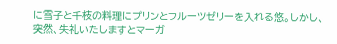に雪子と千枝の料理にプリンとフルーツゼリーを入れる悠。しかし、突然、失礼いたしますとマーガ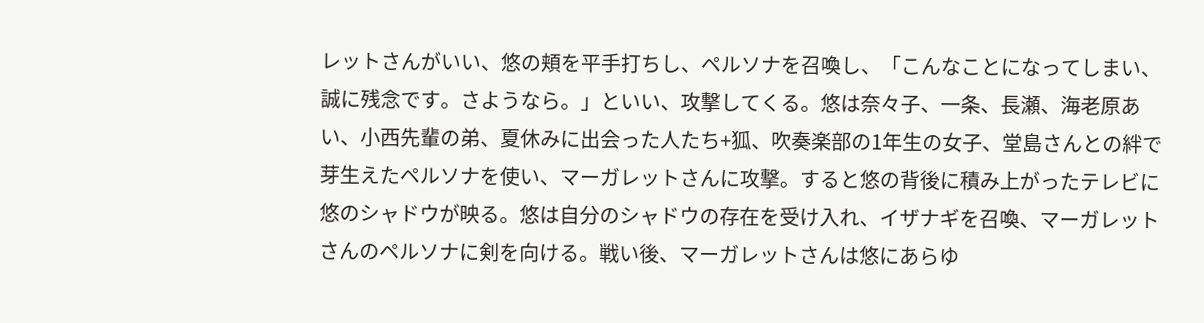レットさんがいい、悠の頬を平手打ちし、ペルソナを召喚し、「こんなことになってしまい、誠に残念です。さようなら。」といい、攻撃してくる。悠は奈々子、一条、長瀬、海老原あい、小西先輩の弟、夏休みに出会った人たち+狐、吹奏楽部の1年生の女子、堂島さんとの絆で芽生えたペルソナを使い、マーガレットさんに攻撃。すると悠の背後に積み上がったテレビに悠のシャドウが映る。悠は自分のシャドウの存在を受け入れ、イザナギを召喚、マーガレットさんのペルソナに剣を向ける。戦い後、マーガレットさんは悠にあらゆ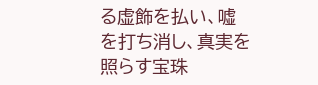る虚飾を払い、嘘を打ち消し、真実を照らす宝珠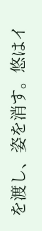を渡し、姿を消す。悠はイ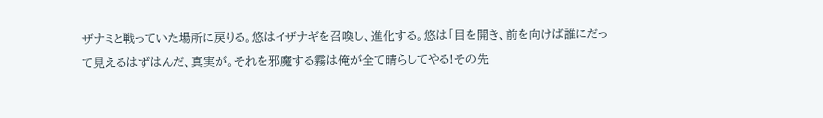ザナミと戦っていた場所に戻りる。悠はイザナギを召喚し、進化する。悠は「目を開き、前を向けば誰にだって見えるはずはんだ、真実が。それを邪魔する霧は俺が全て晴らしてやる!その先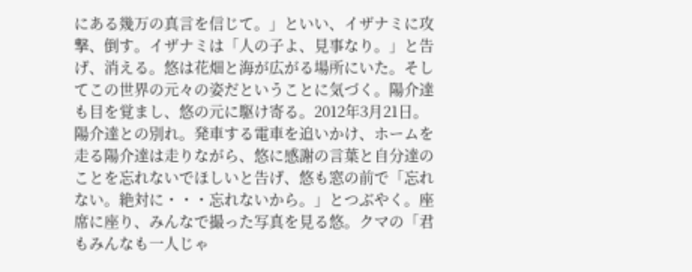にある幾万の真言を信じて。」といい、イザナミに攻撃、倒す。イザナミは「人の子よ、見事なり。」と告げ、消える。悠は花畑と海が広がる場所にいた。そしてこの世界の元々の姿だということに気づく。陽介達も目を覚まし、悠の元に駆け寄る。2012年3月21日。陽介達との別れ。発車する電車を追いかけ、ホームを走る陽介達は走りながら、悠に感謝の言葉と自分達のことを忘れないでほしいと告げ、悠も窓の前で「忘れない。絶対に・・・忘れないから。」とつぶやく。座席に座り、みんなで撮った写真を見る悠。クマの「君もみんなも一人じゃ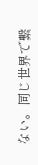ない。同じ世界で繋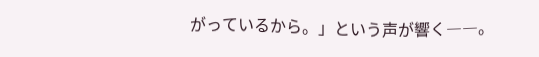がっているから。」という声が響く――。